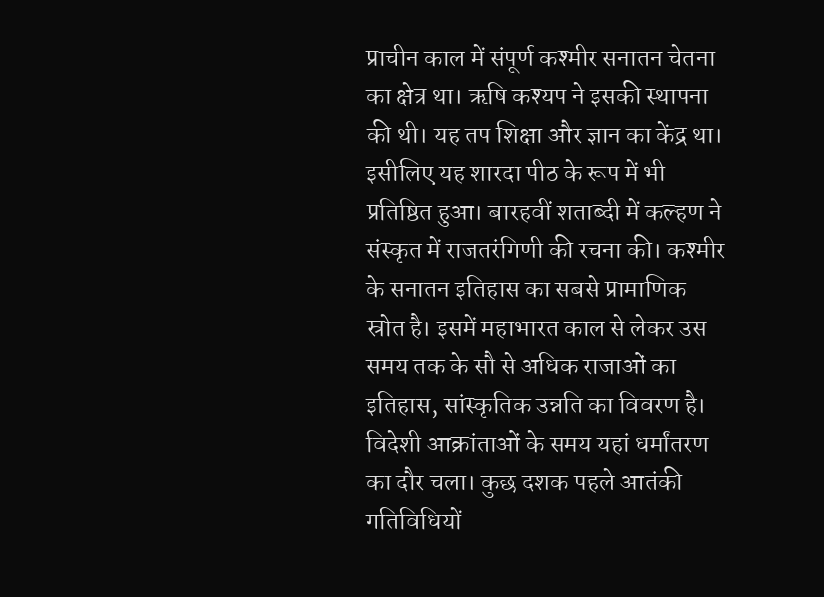प्राचीन काल में संपूर्ण कश्मीर सनातन चेतना का क्षेत्र था। ऋषि कश्यप ने इसकी स्थापना की थी। यह तप शिक्षा और ज्ञान का केंद्र था। इसीलिए यह शारदा पीठ के रूप में भी प्रतिष्ठित हुआ। बारहवीं शताब्दी में कल्हण ने संस्कृत में राजतरंगिणी की रचना की। कश्मीर के सनातन इतिहास का सबसे प्रामाणिक स्रोत है। इसमें महाभारत काल से लेकर उस समय तक के सौ से अधिक राजाओं का इतिहास, सांस्कृतिक उन्नति का विवरण है। विदेशी आक्रांताओं के समय यहां धर्मांतरण का दौर चला। कुछ दशक पहले आतंकी गतिविधियों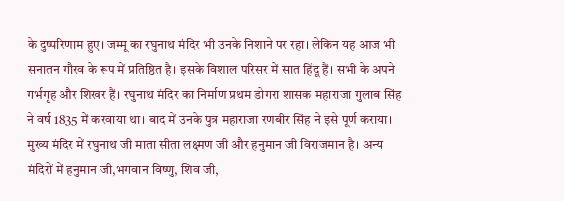के दुष्परिणाम हुए। जम्मू का रघुनाथ मंदिर भी उनके निशाने पर रहा। लेकिन यह आज भी सनातन गौरव के रूप में प्रतिष्ठित है। इसके विशाल परिसर में सात हिंदू हैं। सभी के अपने गर्भगृह और शिखर हैं। रघुनाथ मंदिर का निर्माण प्रथम डोगरा शासक महाराजा गुलाब सिंह ने वर्ष 1835 में करवाया था। बाद में उनके पुत्र महाराजा रणबीर सिंह ने इसे पूर्ण कराया। मुख्य मंदिर में रघुनाथ जी माता सीता लक्ष्मण जी और हनुमान जी विराजमान है। अन्य मंदिरों में हनुमान जी,भगवान विष्णु, शिव जी,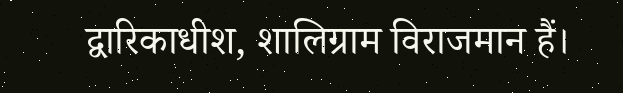द्वारिकाधीश, शालिग्राम विराजमान हैं।